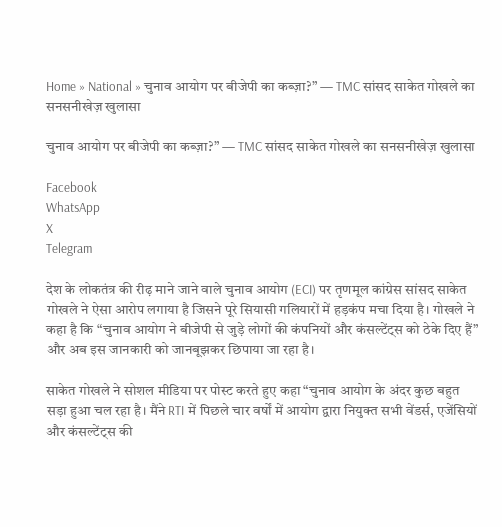Home » National » चुनाव आयोग पर बीजेपी का कब्ज़ा?” — TMC सांसद साकेत गोखले का सनसनीखेज़ खुलासा

चुनाव आयोग पर बीजेपी का कब्ज़ा?” — TMC सांसद साकेत गोखले का सनसनीखेज़ खुलासा

Facebook
WhatsApp
X
Telegram

देश के लोकतंत्र की रीढ़ माने जाने वाले चुनाव आयोग (ECI) पर तृणमूल कांग्रेस सांसद साकेत गोखले ने ऐसा आरोप लगाया है जिसने पूरे सियासी गलियारों में हड़कंप मचा दिया है। गोखले ने कहा है कि “चुनाव आयोग ने बीजेपी से जुड़े लोगों की कंपनियों और कंसल्टेंट्स को ठेके दिए हैं” और अब इस जानकारी को जानबूझकर छिपाया जा रहा है।

साकेत गोखले ने सोशल मीडिया पर पोस्ट करते हुए कहा “चुनाव आयोग के अंदर कुछ बहुत सड़ा हुआ चल रहा है। मैंने RTI में पिछले चार वर्षों में आयोग द्वारा नियुक्त सभी वेंडर्स, एजेंसियों और कंसल्टेंट्स की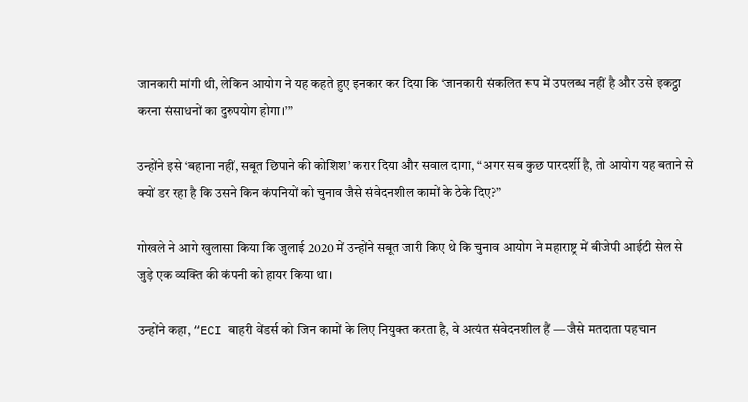जानकारी मांगी थी, लेकिन आयोग ने यह कहते हुए इनकार कर दिया कि ‘जानकारी संकलित रूप में उपलब्ध नहीं है और उसे इकट्ठा करना संसाधनों का दुरुपयोग होगा।’”

उन्होंने इसे ‘बहाना नहीं, सबूत छिपाने की कोशिश’ करार दिया और सवाल दागा, “अगर सब कुछ पारदर्शी है, तो आयोग यह बताने से क्यों डर रहा है कि उसने किन कंपनियों को चुनाव जैसे संवेदनशील कामों के ठेके दिए?”

गोखले ने आगे खुलासा किया कि जुलाई 2020 में उन्होंने सबूत जारी किए थे कि चुनाव आयोग ने महाराष्ट्र में बीजेपी आईटी सेल से जुड़े एक व्यक्ति की कंपनी को हायर किया था।

उन्होंने कहा, “ECI बाहरी वेंडर्स को जिन कामों के लिए नियुक्त करता है, वे अत्यंत संवेदनशील हैं — जैसे मतदाता पहचान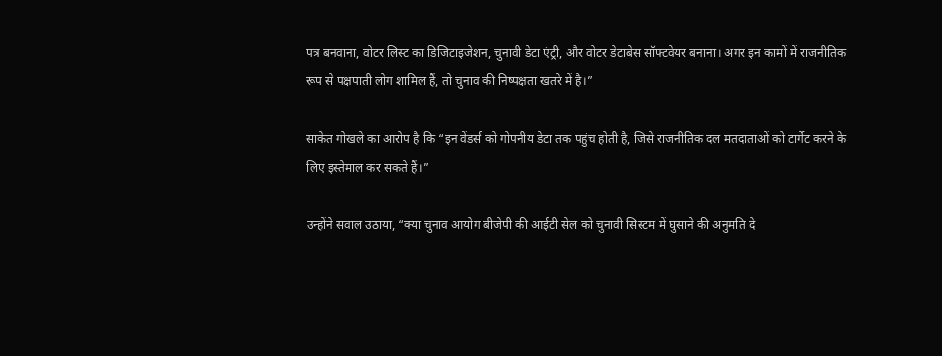पत्र बनवाना, वोटर लिस्ट का डिजिटाइजेशन, चुनावी डेटा एंट्री, और वोटर डेटाबेस सॉफ्टवेयर बनाना। अगर इन कामों में राजनीतिक रूप से पक्षपाती लोग शामिल हैं, तो चुनाव की निष्पक्षता खतरे में है।”

साकेत गोखले का आरोप है कि “इन वेंडर्स को गोपनीय डेटा तक पहुंच होती है, जिसे राजनीतिक दल मतदाताओं को टार्गेट करने के लिए इस्तेमाल कर सकते हैं।”

उन्होंने सवाल उठाया, “क्या चुनाव आयोग बीजेपी की आईटी सेल को चुनावी सिस्टम में घुसाने की अनुमति दे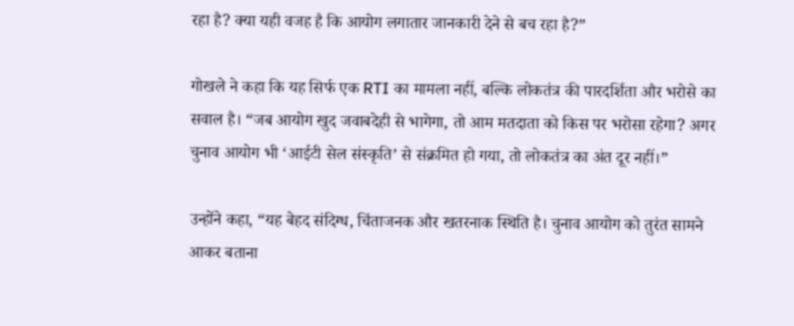रहा है? क्या यही वजह है कि आयोग लगातार जानकारी देने से बच रहा है?”

गोखले ने कहा कि यह सिर्फ एक RTI का मामला नहीं, बल्कि लोकतंत्र की पारदर्शिता और भरोसे का सवाल है। “जब आयोग खुद जवाबदेही से भागेगा, तो आम मतदाता को किस पर भरोसा रहेगा? अगर चुनाव आयोग भी ‘आईटी सेल संस्कृति’ से संक्रमित हो गया, तो लोकतंत्र का अंत दूर नहीं।”

उन्होंने कहा, “यह बेहद संदिग्ध, चिंताजनक और खतरनाक स्थिति है। चुनाव आयोग को तुरंत सामने आकर बताना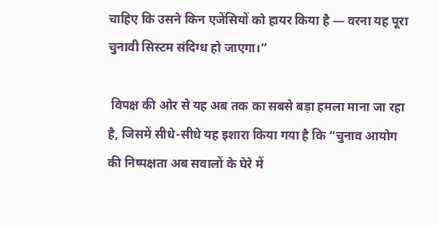चाहिए कि उसने किन एजेंसियों को हायर किया है — वरना यह पूरा चुनावी सिस्टम संदिग्ध हो जाएगा।”

 विपक्ष की ओर से यह अब तक का सबसे बड़ा हमला माना जा रहा है, जिसमें सीधे-सीधे यह इशारा किया गया है कि “चुनाव आयोग की निष्पक्षता अब सवालों के घेरे में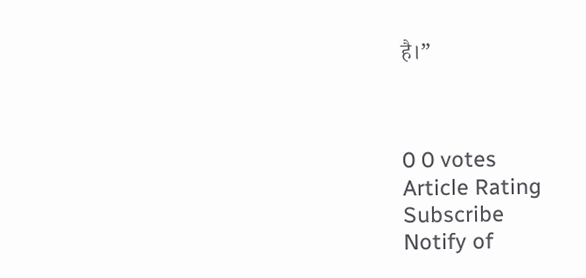है।”



0 0 votes
Article Rating
Subscribe
Notify of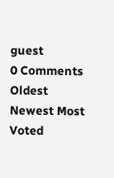guest
0 Comments
Oldest
Newest Most Voted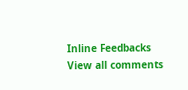Inline Feedbacks
View all comments